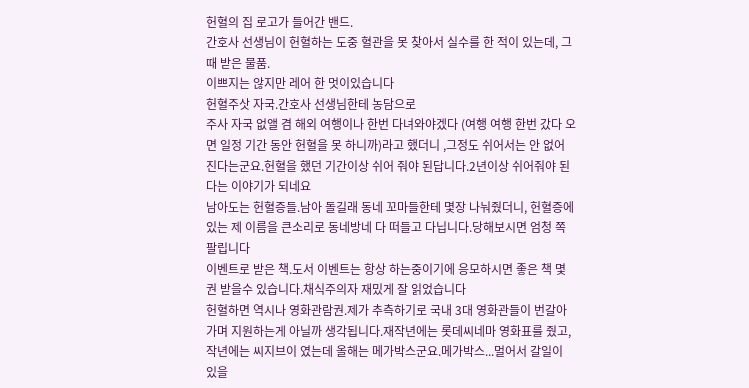헌혈의 집 로고가 들어간 밴드.
간호사 선생님이 헌혈하는 도중 혈관을 못 찾아서 실수를 한 적이 있는데, 그때 받은 물품.
이쁘지는 않지만 레어 한 멋이있습니다
헌혈주삿 자국.간호사 선생님한테 농담으로
주사 자국 없앨 겸 해외 여행이나 한번 다녀와야겠다 (여행 여행 한번 갔다 오면 일정 기간 동안 헌혈을 못 하니까)라고 했더니 ,그정도 쉬어서는 안 없어 진다는군요.헌혈을 했던 기간이상 쉬어 줘야 된답니다.2년이상 쉬어줘야 된다는 이야기가 되네요
남아도는 헌혈증들.남아 돌길래 동네 꼬마들한테 몇장 나눠줬더니, 헌혈증에 있는 제 이름을 큰소리로 동네방네 다 떠들고 다닙니다.당해보시면 엄청 쪽팔립니다
이벤트로 받은 책.도서 이벤트는 항상 하는중이기에 응모하시면 좋은 책 몇권 받을수 있습니다.채식주의자 재밌게 잘 읽었습니다
헌혈하면 역시나 영화관람권.제가 추측하기로 국내 3대 영화관들이 번갈아가며 지원하는게 아닐까 생각됩니다.재작년에는 롯데씨네마 영화표를 줬고,작년에는 씨지브이 였는데 올해는 메가박스군요.메가박스...멀어서 갈일이 있을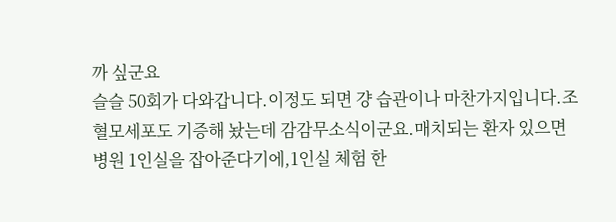까 싶군요
슬슬 50회가 다와갑니다.이정도 되면 걍 습관이나 마찬가지입니다.조혈모세포도 기증해 놨는데 감감무소식이군요.매치되는 환자 있으면 병원 1인실을 잡아준다기에,1인실 체험 한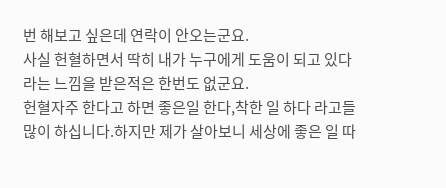번 해보고 싶은데 연락이 안오는군요.
사실 헌혈하면서 딱히 내가 누구에게 도움이 되고 있다라는 느낌을 받은적은 한번도 없군요.
헌혈자주 한다고 하면 좋은일 한다,착한 일 하다 라고들 많이 하십니다.하지만 제가 살아보니 세상에 좋은 일 따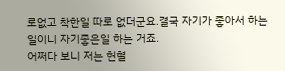로없고 착한일 따로 없더군요.결국 자기가 좋아서 하는 일이니 자기좋은일 하는 거죠.
어쩌다 보니 저는 헌혈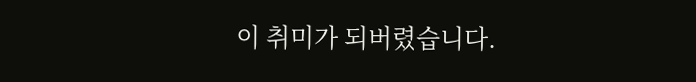이 취미가 되버렸습니다.